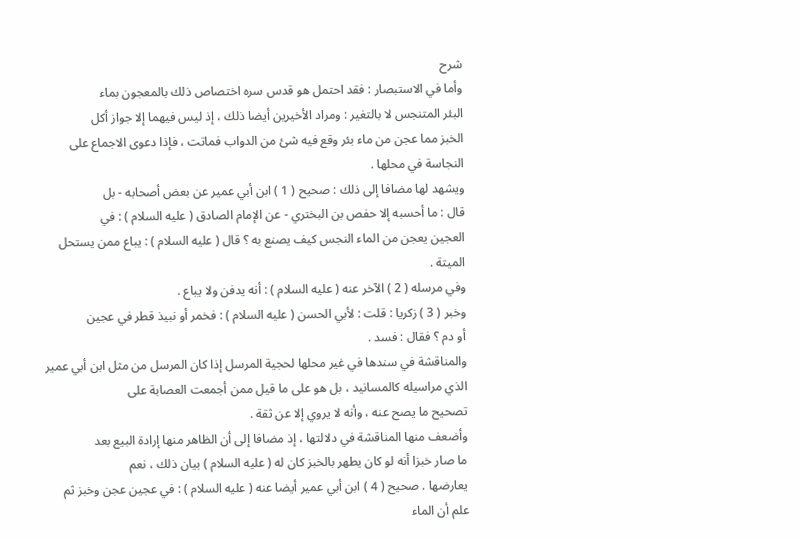شرح
وأما في الاستبصار : فقد احتمل هو قدس سره اختصاص ذلك بالمعجون بماء
البئر المتنجس لا بالتغير : ومراد الأخيرين أيضا ذلك ، إذ ليس فيهما إلا جواز أكل
الخبز مما عجن من ماء بئر وقع فيه شئ من الدواب فماتت ، فإذا دعوى الاجماع على
النجاسة في محلها .
ويشهد لها مضافا إلى ذلك : صحيح ( 1 ) ابن أبي عمير عن بعض أصحابه - بل
قال : ما أحسبه إلا حفص بن البختري - عن الإمام الصادق ( عليه السلام ) : في
العجين يعجن من الماء النجس كيف يصنع به ؟ قال ( عليه السلام ) : يباع ممن يستحل
الميتة .
وفي مرسله ( 2 ) الآخر عنه ( عليه السلام ) : أنه يدفن ولا يباع .
وخبر ( 3 ) زكريا : قلت : لأبي الحسن ( عليه السلام ) : فخمر أو نبيذ قطر في عجين
أو دم ؟ فقال : فسد .
والمناقشة في سندها في غير محلها لحجية المرسل إذا كان المرسل من مثل ابن أبي عمير الذي مراسيله كالمسانيد ، بل هو على ما قيل ممن أجمعت العصابة على
تصحيح ما يصح عنه ، وأنه لا يروي إلا عن ثقة .
وأضعف منها المناقشة في دلالتها ، إذ مضافا إلى أن الظاهر منها إرادة البيع بعد
ما صار خبزا أنه لو كان يطهر بالخبز كان له ( عليه السلام ) بيان ذلك ، نعم
يعارضها . صحيح ( 4 ) ابن أبي عمير أيضا عنه ( عليه السلام ) : في عجين عجن وخبز ثم
علم أن الماء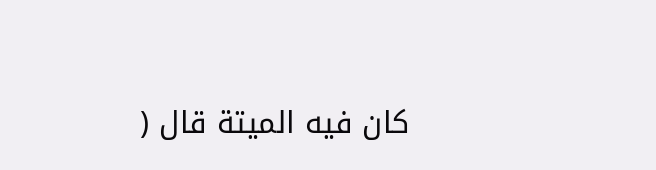كان فيه الميتة قال (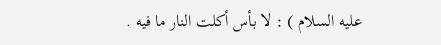عليه السلام ) : لا بأس أكلت النار ما فيه .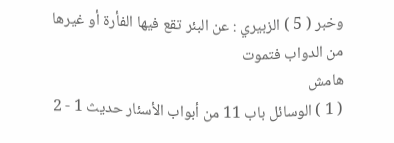وخبر ( 5 ) الزبيري : عن البئر تقع فيها الفأرة أو غيرها من الدواب فتموت
هامش
( 1 ) الوسائل باب 11 من أبواب الأسئار حديث 1 - 2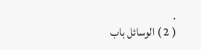.
( 2 ) الوسائل باب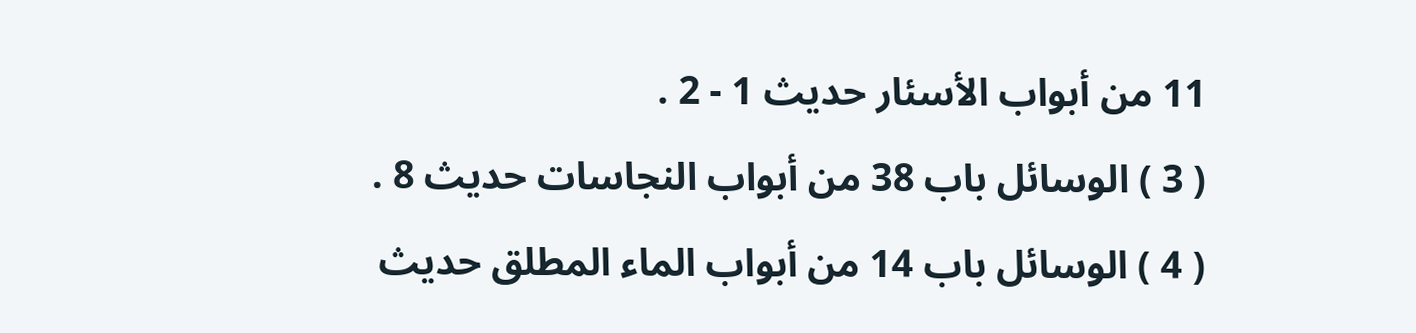11 من أبواب الأسئار حديث 1 - 2 .
( 3 ) الوسائل باب 38 من أبواب النجاسات حديث 8 .
( 4 ) الوسائل باب 14 من أبواب الماء المطلق حديث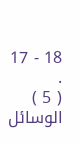18 - 17 .
( 5 ) الوسائل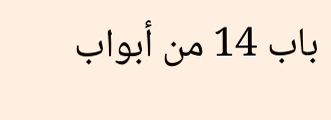باب 14 من أبواب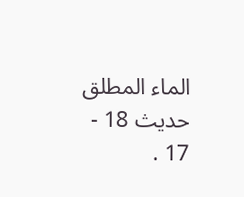الماء المطلق حديث 18 - 17 .